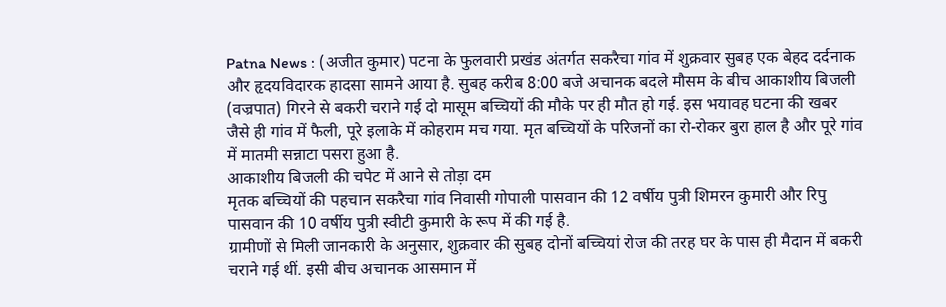Patna News : (अजीत कुमार) पटना के फुलवारी प्रखंड अंतर्गत सकरैचा गांव में शुक्रवार सुबह एक बेहद दर्दनाक और हृदयविदारक हादसा सामने आया है. सुबह करीब 8:00 बजे अचानक बदले मौसम के बीच आकाशीय बिजली (वज्रपात) गिरने से बकरी चराने गई दो मासूम बच्चियों की मौके पर ही मौत हो गई. इस भयावह घटना की खबर जैसे ही गांव में फैली, पूरे इलाके में कोहराम मच गया. मृत बच्चियों के परिजनों का रो-रोकर बुरा हाल है और पूरे गांव में मातमी सन्नाटा पसरा हुआ है.
आकाशीय बिजली की चपेट में आने से तोड़ा दम
मृतक बच्चियों की पहचान सकरैचा गांव निवासी गोपाली पासवान की 12 वर्षीय पुत्री शिमरन कुमारी और रिपु पासवान की 10 वर्षीय पुत्री स्वीटी कुमारी के रूप में की गई है.
ग्रामीणों से मिली जानकारी के अनुसार, शुक्रवार की सुबह दोनों बच्चियां रोज की तरह घर के पास ही मैदान में बकरी चराने गई थीं. इसी बीच अचानक आसमान में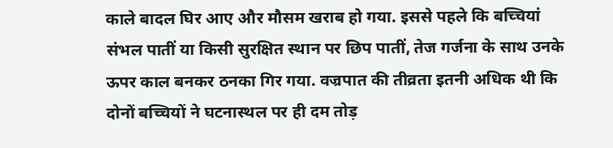काले बादल घिर आए और मौसम खराब हो गया. इससे पहले कि बच्चियां संभल पातीं या किसी सुरक्षित स्थान पर छिप पातीं, तेज गर्जना के साथ उनके ऊपर काल बनकर ठनका गिर गया. वज्रपात की तीव्रता इतनी अधिक थी कि दोनों बच्चियों ने घटनास्थल पर ही दम तोड़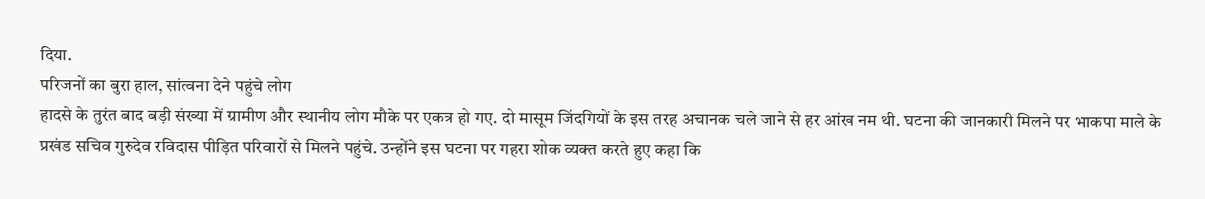दिया.
परिजनों का बुरा हाल, सांत्वना देने पहुंचे लोग
हादसे के तुरंत बाद बड़ी संख्या में ग्रामीण और स्थानीय लोग मौके पर एकत्र हो गए. दो मासूम जिंदगियों के इस तरह अचानक चले जाने से हर आंख नम थी. घटना की जानकारी मिलने पर भाकपा माले के प्रखंड सचिव गुरुदेव रविदास पीड़ित परिवारों से मिलने पहुंचे. उन्होंने इस घटना पर गहरा शोक व्यक्त करते हुए कहा कि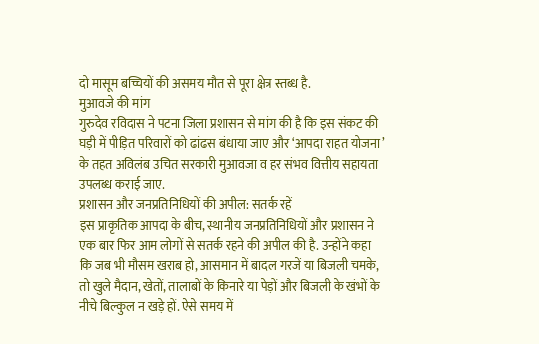दो मासूम बच्चियों की असमय मौत से पूरा क्षेत्र स्तब्ध है.
मुआवजे की मांग
गुरुदेव रविदास ने पटना जिला प्रशासन से मांग की है कि इस संकट की घड़ी में पीड़ित परिवारों को ढांढस बंधाया जाए और ‘आपदा राहत योजना’ के तहत अविलंब उचित सरकारी मुआवजा व हर संभव वित्तीय सहायता उपलब्ध कराई जाए.
प्रशासन और जनप्रतिनिधियों की अपील: सतर्क रहें
इस प्राकृतिक आपदा के बीच, स्थानीय जनप्रतिनिधियों और प्रशासन ने एक बार फिर आम लोगों से सतर्क रहने की अपील की है. उन्होंने कहा कि जब भी मौसम खराब हो, आसमान में बादल गरजें या बिजली चमके, तो खुले मैदान, खेतों, तालाबों के किनारे या पेड़ों और बिजली के खंभों के नीचे बिल्कुल न खड़े हों. ऐसे समय में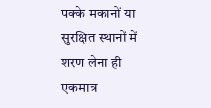पक्के मकानों या सुरक्षित स्थानों में शरण लेना ही एकमात्र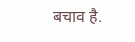बचाव है.